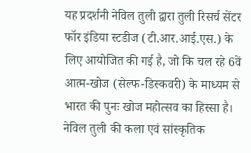यह प्रदर्शनी नेविल तुली द्वारा तुली रिसर्च सेंटर फॉर इंडिया स्टडीज (टी.आर.आई.एस.) के लिए आयोजित की गई है, जो कि चल रहे 6वें आत्म-खोज (सेल्फ-डिस्कवरी) के माध्यम से भारत की पुनः खोज महोत्सव का हिस्सा है। नेविल तुली की कला एवं सांस्कृतिक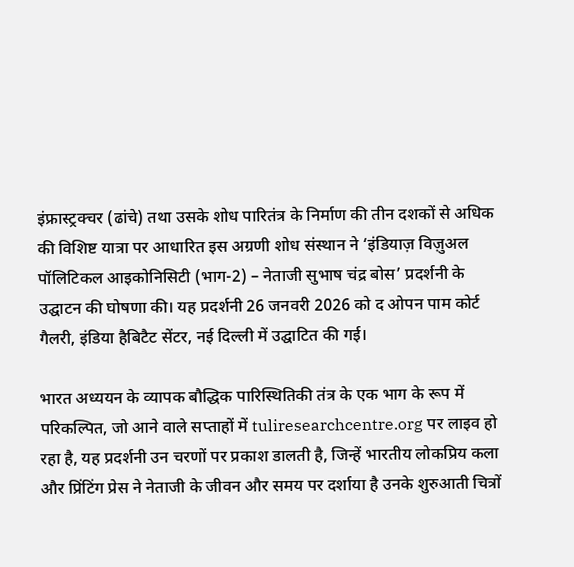इंफ्रास्ट्रक्चर (ढांचे) तथा उसके शोध पारितंत्र के निर्माण की तीन दशकों से अधिक की विशिष्ट यात्रा पर आधारित इस अग्रणी शोध संस्थान ने ‘इंडियाज़ विज़ुअल पॉलिटिकल आइकोनिसिटी (भाग-2) – नेताजी सुभाष चंद्र बोस’ प्रदर्शनी के उद्घाटन की घोषणा की। यह प्रदर्शनी 26 जनवरी 2026 को द ओपन पाम कोर्ट गैलरी, इंडिया हैबिटैट सेंटर, नई दिल्ली में उद्घाटित की गई।

भारत अध्ययन के व्यापक बौद्धिक पारिस्थितिकी तंत्र के एक भाग के रूप में परिकल्पित, जो आने वाले सप्ताहों में tuliresearchcentre.org पर लाइव हो रहा है, यह प्रदर्शनी उन चरणों पर प्रकाश डालती है, जिन्हें भारतीय लोकप्रिय कला और प्रिंटिंग प्रेस ने नेताजी के जीवन और समय पर दर्शाया है उनके शुरुआती चित्रों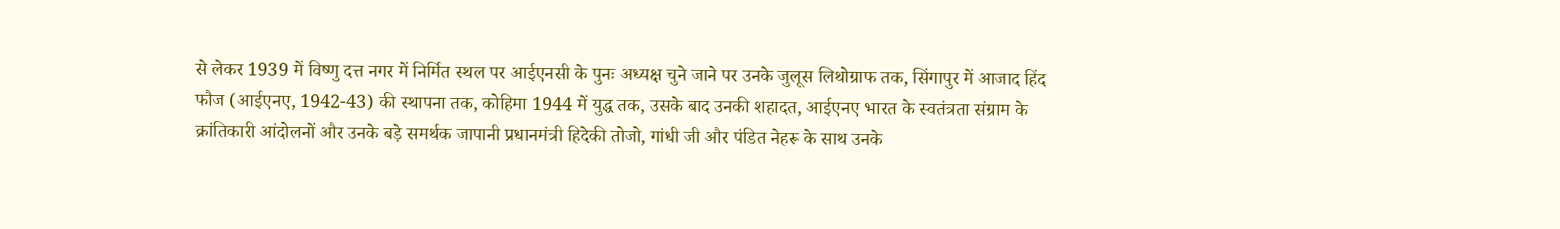से लेकर 1939 में विष्णु दत्त नगर में निर्मित स्थल पर आईएनसी के पुनः अध्यक्ष चुने जाने पर उनके जुलूस लिथोग्राफ तक, सिंगापुर में आजाद हिंद फौज (आईएनए, 1942-43) की स्थापना तक, कोहिमा 1944 में युद्ध तक, उसके बाद उनकी शहादत, आईएनए भारत के स्वतंत्रता संग्राम के क्रांतिकारी आंदोलनों और उनके बड़े समर्थक जापानी प्रधानमंत्री हिदेकी तोजो, गांधी जी और पंडित नेहरू के साथ उनके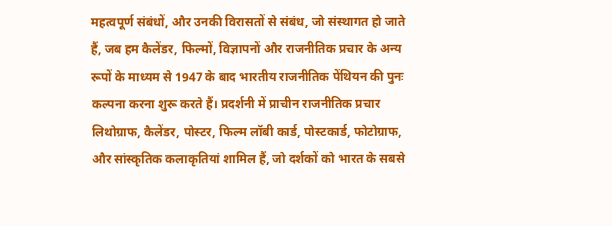महत्वपूर्ण संबंधों, और उनकी विरासतों से संबंध, जो संस्थागत हो जाते हैं, जब हम कैलेंडर, फिल्मों, विज्ञापनों और राजनीतिक प्रचार के अन्य रूपों के माध्यम से 1947 के बाद भारतीय राजनीतिक पेंथियन की पुनः कल्पना करना शुरू करते हैं। प्रदर्शनी में प्राचीन राजनीतिक प्रचार लिथोग्राफ, कैलेंडर, पोस्टर, फिल्म लॉबी कार्ड, पोस्टकार्ड, फोटोग्राफ, और सांस्कृतिक कलाकृतियां शामिल हैं, जो दर्शकों को भारत के सबसे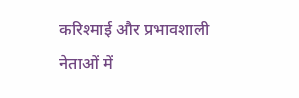करिश्माई और प्रभावशाली नेताओं में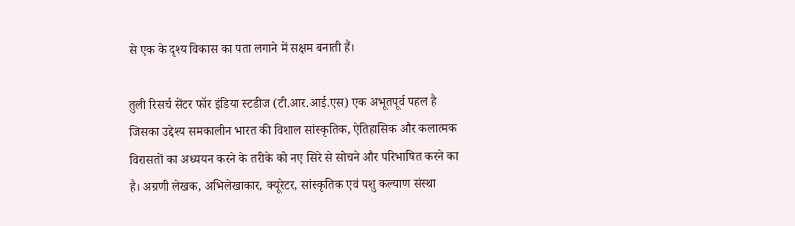से एक के दृश्य विकास का पता लगाने में सक्षम बनाती हैं।

तुली रिसर्च सेंटर फॉर इंडिया स्टडीज (टी.आर.आई.एस) एक अभूतपूर्व पहल है जिसका उद्देश्य समकालीन भारत की विशाल सांस्कृतिक, ऐतिहासिक और कलात्मक विरासतों का अध्ययन करने के तरीके को नए सिरे से सोचने और परिभाषित करने का है। अग्रणी लेखक, अभिलेखाकार, क्यूरेटर, सांस्कृतिक एवं पशु कल्याण संस्था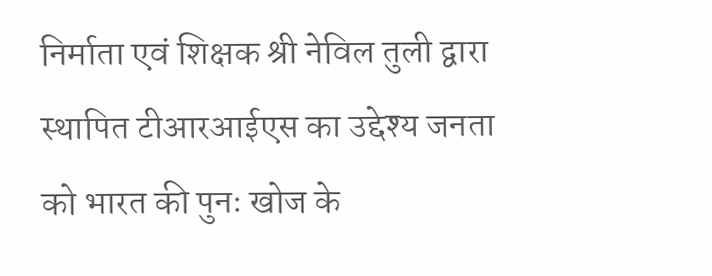निर्माता एवं शिक्षक श्री नेविल तुली द्वारा स्थापित टीआरआईएस का उद्देश्य जनता को भारत की पुनः खोज के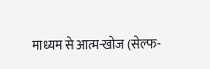माध्यम से आत्म-खोज (सेल्फ-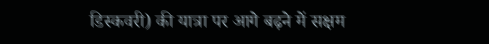डिस्कवरी) की यात्रा पर आगे बढ़ने में सक्षम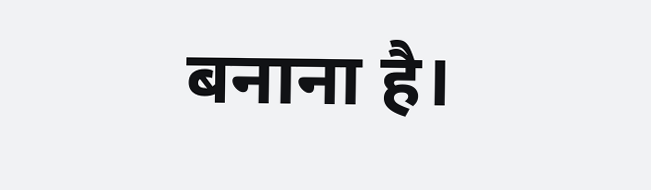बनाना है।